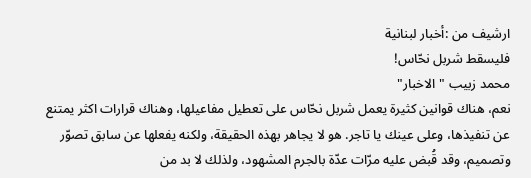ارشيف من :أخبار لبنانية
فليسقط شربل نحّاس!
محمد زبيب "الاخبار"
نعم، هناك قوانين كثيرة يعمل شربل نحّاس على تعطيل مفاعيلها، وهناك قرارات اكثر يمتنع عن تنفيذها، وعلى عينك يا تاجر. هو لا يجاهر بهذه الحقيقة، ولكنه يفعلها عن سابق تصوّر وتصميم، وقد قُبض عليه مرّات عدّة بالجرم المشهود، ولذلك لا بد من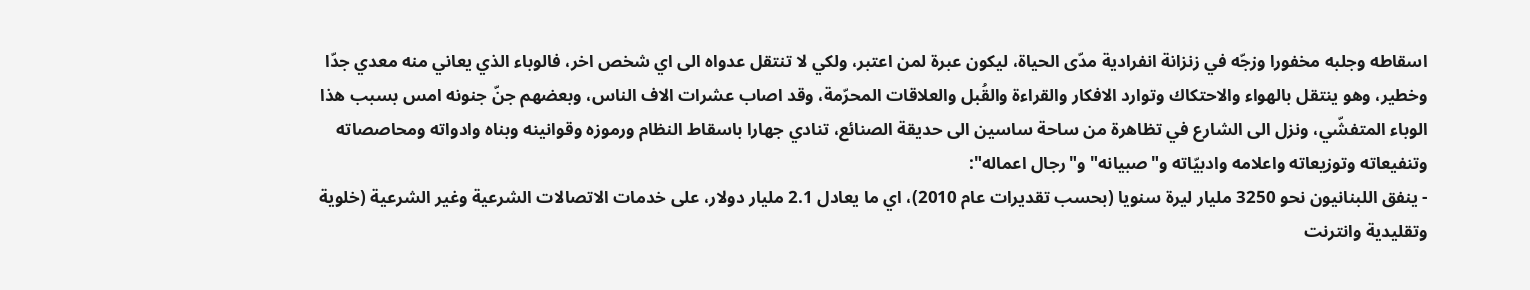اسقاطه وجلبه مخفورا وزجّه في زنزانة انفرادية مدّى الحياة، ليكون عبرة لمن اعتبر، ولكي لا تنتقل عدواه الى اي شخص اخر، فالوباء الذي يعاني منه معدي جدّا وخطير، وهو ينتقل بالهواء والاحتكاك وتوارد الافكار والقراءة والقُبل والعلاقات المحرّمة، وقد اصاب عشرات الاف الناس، وبعضهم جنّ جنونه امس بسبب هذا الوباء المتفشّي، ونزل الى الشارع في تظاهرة من ساحة ساسين الى حديقة الصنائع، تنادي جهارا باسقاط النظام ورموزه وقوانينه وبناه وادواته ومحاصصاته وتنفيعاته وتوزيعاته واعلامه وادبيّاته و"صبيانه" و"رجال اعماله":
- ينفق اللبنانيون نحو 3250 مليار ليرة سنويا (بحسب تقديرات عام 2010)، اي ما يعادل 2.1 مليار دولار، على خدمات الاتصالات الشرعية وغير الشرعية (خلوية وتقليدية وانترنت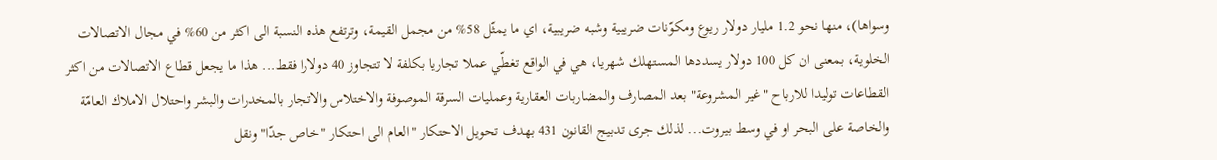وسواها)، منها نحو 1.2 مليار دولار ريوع ومكوّنات ضريبية وشبه ضريبية، اي ما يمثّل 58% من مجمل القيمة، وترتفع هذه النسبة الى اكثر من 60% في مجال الاتصالات الخلوية، بمعنى ان كل 100 دولار يسددها المستهلك شهريا، هي في الواقع تغطّي عملا تجاريا بكلفة لا تتجاوز 40 دولارا فقط... هذا ما يجعل قطاع الاتصالات من اكثر القطاعات توليدا للارباح "غير المشروعة" بعد المصارف والمضاربات العقارية وعمليات السرقة الموصوفة والاختلاس والاتجار بالمخدرات والبشر واحتلال الاملاك العامّة والخاصة على البحر او في وسط بيروت... لذلك جرى تدبيج القانون 431 بهدف تحويل الاحتكار "العام الى احتكار "خاص جدّا" ونقل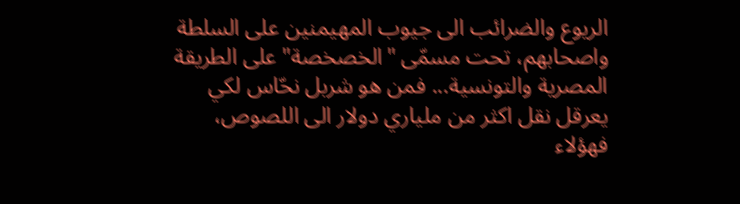الريوع والضرائب الى جيوب المهيمنين على السلطة واصحابهم، تحت مسمّى "الخصخصة" على الطريقة المصرية والتونسية... فمن هو شربل نحّاس لكي يعرقل نقل اكثر من ملياري دولار الى اللصوص، فهؤلاء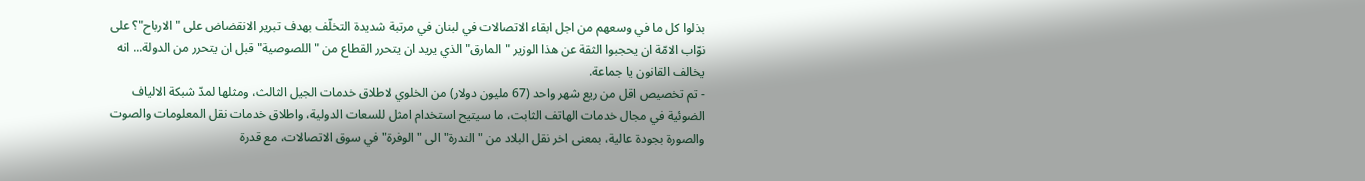بذلوا كل ما في وسعهم من اجل ابقاء الاتصالات في لبنان في مرتبة شديدة التخلّف بهدف تبرير الانقضاض على "الارباح"؟ على نوّاب الامّة ان يحجبوا الثقة عن هذا الوزير "المارق" الذي يريد ان يتحرر القطاع من "اللصوصية" قبل ان يتحرر من الدولة... انه يخالف القانون يا جماعة.
- تم تخصيص اقل من ريع شهر واحد (67 مليون دولار) من الخلوي لاطلاق خدمات الجيل الثالث، ومثلها لمدّ شبكة الالياف الضوئية في مجال خدمات الهاتف الثابت، ما سيتيح استخدام امثل للسعات الدولية، واطلاق خدمات نقل المعلومات والصوت والصورة بجودة عالية، بمعنى اخر نقل البلاد من "الندرة" الى "الوفرة" في سوق الاتصالات، مع قدرة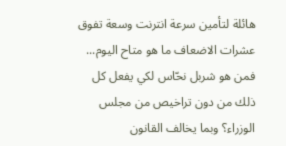هائلة لتأمين سرعة انترنت وسعة تفوق عشرات الاضعاف ما هو متاح اليوم... فمن هو شربل نحّاس لكي يفعل كل ذلك من دون تراخيص من مجلس الوزراء؟ وبما يخالف القانون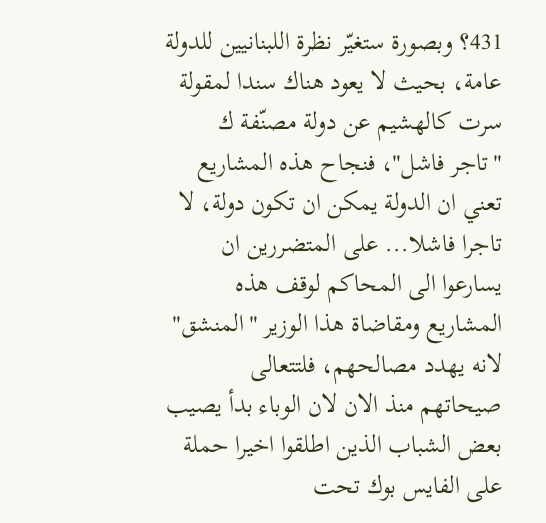431؟ وبصورة ستغيّر نظرة اللبنانيين للدولة عامة، بحيث لا يعود هناك سندا لمقولة سرت كالهشيم عن دولة مصنّفة ك "تاجر فاشل"، فنجاح هذه المشاريع تعني ان الدولة يمكن ان تكون دولة، لا تاجرا فاشلا... على المتضررين ان يسارعوا الى المحاكم لوقف هذه المشاريع ومقاضاة هذا الوزير "المنشق" لانه يهدد مصالحهم، فلتتعالى صيحاتهم منذ الان لان الوباء بدأ يصيب بعض الشباب الذين اطلقوا اخيرا حملة على الفايس بوك تحت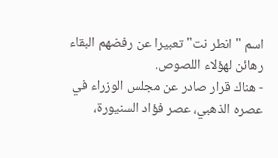اسم "انطر نت" تعبيرا عن رفضهم البقاء رهائن لهؤلاء اللصوص.
- هناك قرار صادر عن مجلس الوزراء في عصره الذهبي، عصر فؤاد السنيورة،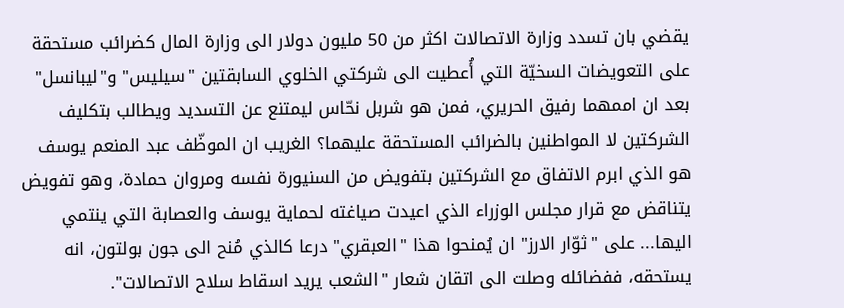يقضي بان تسدد وزارة الاتصالات اكثر من 50 مليون دولار الى وزارة المال كضرائب مستحقة على التعويضات السخيّة التي أُعطيت الى شركتي الخلوي السابقتين "سيليس" و"ليبانسل" بعد ان اممهما رفيق الحريري، فمن هو شربل نحّاس ليمتنع عن التسديد ويطالب بتكليف الشركتين لا المواطنين بالضرائب المستحقة عليهما؟ الغريب ان الموظّف عبد المنعم يوسف هو الذي ابرم الاتفاق مع الشركتين بتفويض من السنيورة نفسه ومروان حمادة، وهو تفويض يتناقض مع قرار مجلس الوزراء الذي اعيدت صياغته لحماية يوسف والعصابة التي ينتمي اليها... على "ثوّار الارز" ان يُمنحوا هذا "العبقري" درعا كالذي مُنح الى جون بولتون، انه يستحقه، ففضائله وصلت الى اتقان شعار "الشعب يريد اسقاط سلاح الاتصالات".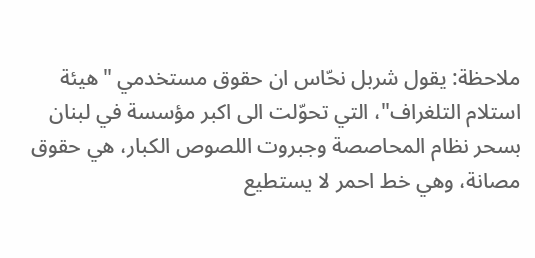ملاحظة: يقول شربل نحّاس ان حقوق مستخدمي "هيئة استلام التلغراف"، التي تحوّلت الى اكبر مؤسسة في لبنان بسحر نظام المحاصصة وجبروت اللصوص الكبار، هي حقوق مصانة، وهي خط احمر لا يستطيع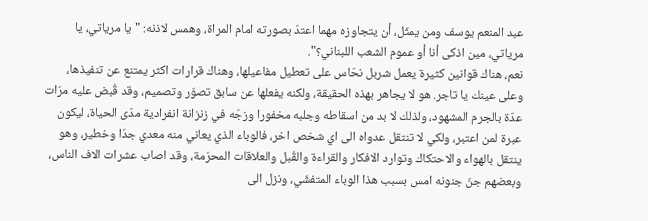عبد المنعم يوسف ومن يمثّل، أن يتجاوزه مهما اعتدّ بصورته امام المراة، وهمس لاذنه: "يا مرياتي، يا مرياتي، مين اذكى أنا أو عموم الشعب اللبناني؟".
نعم، هناك قوانين كثيرة يعمل شربل نحّاس على تعطيل مفاعيلها، وهناك قرارات اكثر يمتنع عن تنفيذها، وعلى عينك يا تاجر. هو لا يجاهر بهذه الحقيقة، ولكنه يفعلها عن سابق تصوّر وتصميم، وقد قُبض عليه مرّات عدّة بالجرم المشهود، ولذلك لا بد من اسقاطه وجلبه مخفورا وزجّه في زنزانة انفرادية مدّى الحياة، ليكون عبرة لمن اعتبر، ولكي لا تنتقل عدواه الى اي شخص اخر، فالوباء الذي يعاني منه معدي جدّا وخطير، وهو ينتقل بالهواء والاحتكاك وتوارد الافكار والقراءة والقُبل والعلاقات المحرّمة، وقد اصاب عشرات الاف الناس، وبعضهم جنّ جنونه امس بسبب هذا الوباء المتفشّي، ونزل الى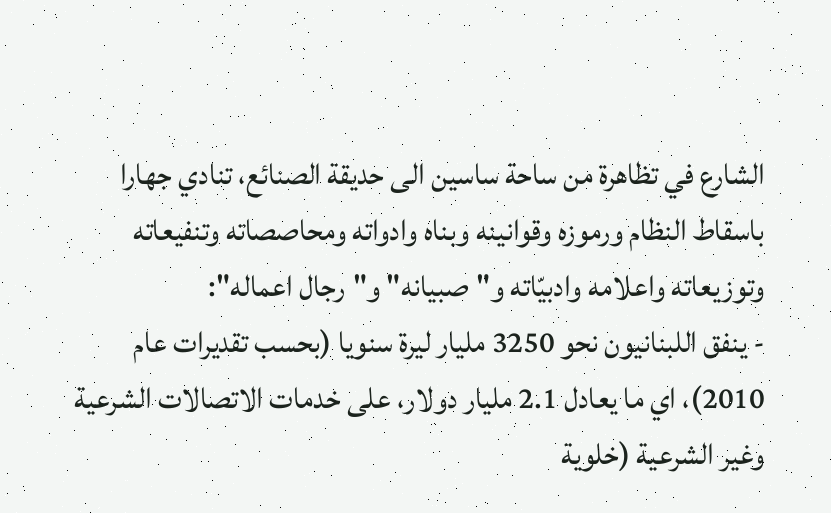الشارع في تظاهرة من ساحة ساسين الى حديقة الصنائع، تنادي جهارا باسقاط النظام ورموزه وقوانينه وبناه وادواته ومحاصصاته وتنفيعاته وتوزيعاته واعلامه وادبيّاته و"صبيانه" و"رجال اعماله":
- ينفق اللبنانيون نحو 3250 مليار ليرة سنويا (بحسب تقديرات عام 2010)، اي ما يعادل 2.1 مليار دولار، على خدمات الاتصالات الشرعية وغير الشرعية (خلوية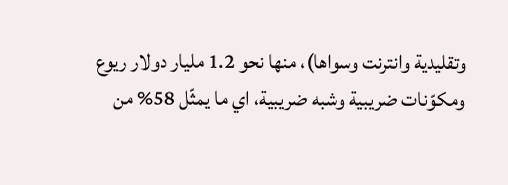وتقليدية وانترنت وسواها)، منها نحو 1.2 مليار دولار ريوع ومكوّنات ضريبية وشبه ضريبية، اي ما يمثّل 58% من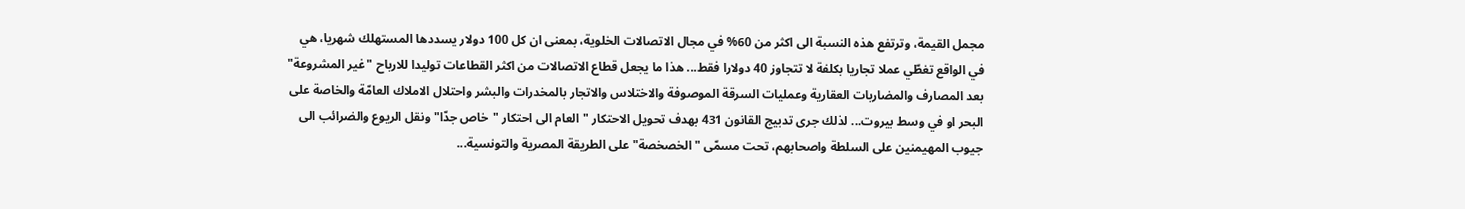مجمل القيمة، وترتفع هذه النسبة الى اكثر من 60% في مجال الاتصالات الخلوية، بمعنى ان كل 100 دولار يسددها المستهلك شهريا، هي في الواقع تغطّي عملا تجاريا بكلفة لا تتجاوز 40 دولارا فقط... هذا ما يجعل قطاع الاتصالات من اكثر القطاعات توليدا للارباح "غير المشروعة" بعد المصارف والمضاربات العقارية وعمليات السرقة الموصوفة والاختلاس والاتجار بالمخدرات والبشر واحتلال الاملاك العامّة والخاصة على البحر او في وسط بيروت... لذلك جرى تدبيج القانون 431 بهدف تحويل الاحتكار "العام الى احتكار "خاص جدّا" ونقل الريوع والضرائب الى جيوب المهيمنين على السلطة واصحابهم، تحت مسمّى "الخصخصة" على الطريقة المصرية والتونسية...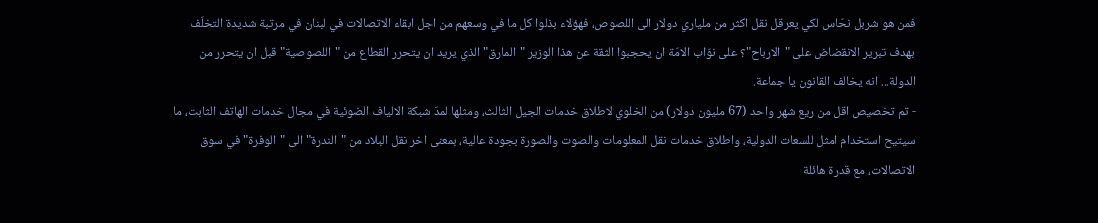فمن هو شربل نحّاس لكي يعرقل نقل اكثر من ملياري دولار الى اللصوص، فهؤلاء بذلوا كل ما في وسعهم من اجل ابقاء الاتصالات في لبنان في مرتبة شديدة التخلّف بهدف تبرير الانقضاض على "الارباح"؟ على نوّاب الامّة ان يحجبوا الثقة عن هذا الوزير "المارق" الذي يريد ان يتحرر القطاع من "اللصوصية" قبل ان يتحرر من الدولة... انه يخالف القانون يا جماعة.
- تم تخصيص اقل من ريع شهر واحد (67 مليون دولار) من الخلوي لاطلاق خدمات الجيل الثالث، ومثلها لمدّ شبكة الالياف الضوئية في مجال خدمات الهاتف الثابت، ما سيتيح استخدام امثل للسعات الدولية، واطلاق خدمات نقل المعلومات والصوت والصورة بجودة عالية، بمعنى اخر نقل البلاد من "الندرة" الى "الوفرة" في سوق الاتصالات، مع قدرة هائلة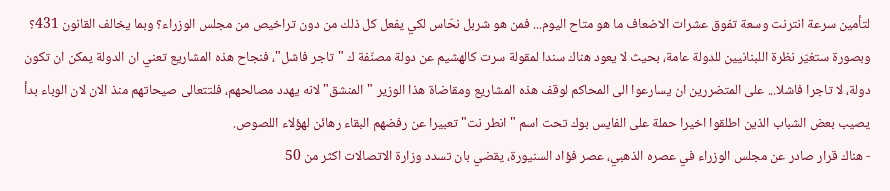لتأمين سرعة انترنت وسعة تفوق عشرات الاضعاف ما هو متاح اليوم... فمن هو شربل نحّاس لكي يفعل كل ذلك من دون تراخيص من مجلس الوزراء؟ وبما يخالف القانون 431؟ وبصورة ستغيّر نظرة اللبنانيين للدولة عامة، بحيث لا يعود هناك سندا لمقولة سرت كالهشيم عن دولة مصنّفة ك "تاجر فاشل"، فنجاح هذه المشاريع تعني ان الدولة يمكن ان تكون دولة، لا تاجرا فاشلا... على المتضررين ان يسارعوا الى المحاكم لوقف هذه المشاريع ومقاضاة هذا الوزير "المنشق" لانه يهدد مصالحهم، فلتتعالى صيحاتهم منذ الان لان الوباء بدأ يصيب بعض الشباب الذين اطلقوا اخيرا حملة على الفايس بوك تحت اسم "انطر نت" تعبيرا عن رفضهم البقاء رهائن لهؤلاء اللصوص.
- هناك قرار صادر عن مجلس الوزراء في عصره الذهبي، عصر فؤاد السنيورة، يقضي بان تسدد وزارة الاتصالات اكثر من 50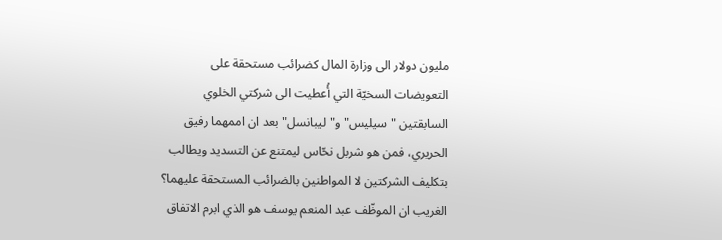مليون دولار الى وزارة المال كضرائب مستحقة على التعويضات السخيّة التي أُعطيت الى شركتي الخلوي السابقتين "سيليس" و"ليبانسل" بعد ان اممهما رفيق الحريري، فمن هو شربل نحّاس ليمتنع عن التسديد ويطالب بتكليف الشركتين لا المواطنين بالضرائب المستحقة عليهما؟ الغريب ان الموظّف عبد المنعم يوسف هو الذي ابرم الاتفاق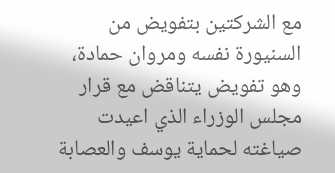مع الشركتين بتفويض من السنيورة نفسه ومروان حمادة، وهو تفويض يتناقض مع قرار مجلس الوزراء الذي اعيدت صياغته لحماية يوسف والعصابة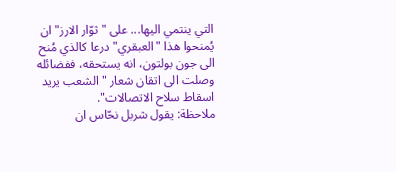التي ينتمي اليها... على "ثوّار الارز" ان يُمنحوا هذا "العبقري" درعا كالذي مُنح الى جون بولتون، انه يستحقه، ففضائله وصلت الى اتقان شعار "الشعب يريد اسقاط سلاح الاتصالات".
ملاحظة: يقول شربل نحّاس ان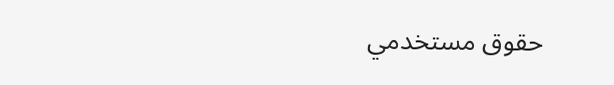حقوق مستخدمي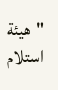"هيئة استلام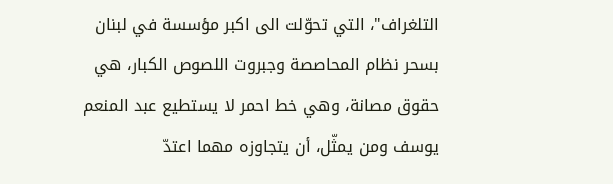التلغراف"، التي تحوّلت الى اكبر مؤسسة في لبنان بسحر نظام المحاصصة وجبروت اللصوص الكبار، هي حقوق مصانة، وهي خط احمر لا يستطيع عبد المنعم يوسف ومن يمثّل، أن يتجاوزه مهما اعتدّ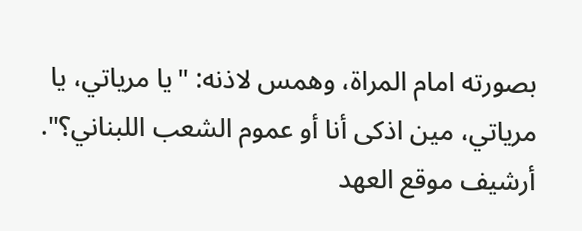بصورته امام المراة، وهمس لاذنه: "يا مرياتي، يا مرياتي، مين اذكى أنا أو عموم الشعب اللبناني؟".
أرشيف موقع العهد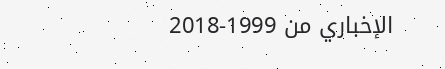الإخباري من 1999-2018